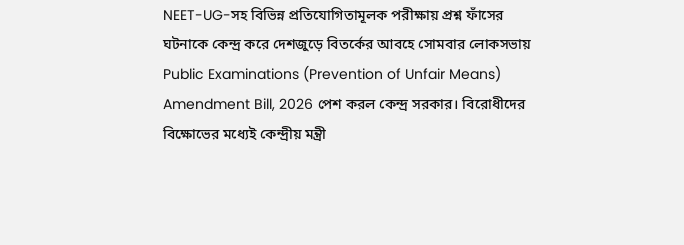NEET-UG-সহ বিভিন্ন প্রতিযোগিতামূলক পরীক্ষায় প্রশ্ন ফাঁসের ঘটনাকে কেন্দ্র করে দেশজুড়ে বিতর্কের আবহে সোমবার লোকসভায় Public Examinations (Prevention of Unfair Means) Amendment Bill, 2026 পেশ করল কেন্দ্র সরকার। বিরোধীদের বিক্ষোভের মধ্যেই কেন্দ্রীয় মন্ত্রী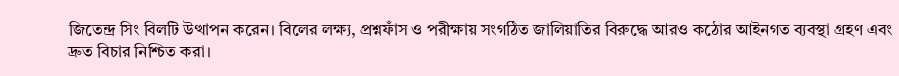জিতেন্দ্র সিং বিলটি উত্থাপন করেন। বিলের লক্ষ্য, প্রশ্নফাঁস ও পরীক্ষায় সংগঠিত জালিয়াতির বিরুদ্ধে আরও কঠোর আইনগত ব্যবস্থা গ্রহণ এবং দ্রুত বিচার নিশ্চিত করা।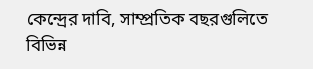কেন্দ্রের দাবি, সাম্প্রতিক বছরগুলিতে বিভিন্ন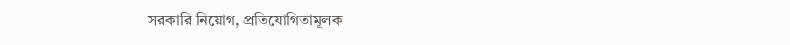সরকারি নিয়োগ, প্রতিযোগিতামূলক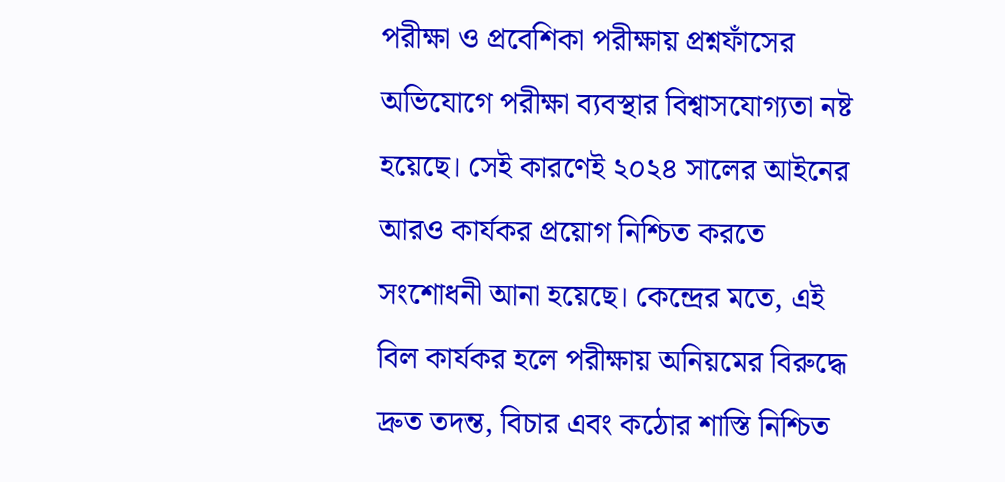পরীক্ষা ও প্রবেশিকা পরীক্ষায় প্রশ্নফাঁসের অভিযোগে পরীক্ষা ব্যবস্থার বিশ্বাসযোগ্যতা নষ্ট হয়েছে। সেই কারণেই ২০২৪ সালের আইনের আরও কার্যকর প্রয়োগ নিশ্চিত করতে সংশোধনী আনা হয়েছে। কেন্দ্রের মতে, এই বিল কার্যকর হলে পরীক্ষায় অনিয়মের বিরুদ্ধে দ্রুত তদন্ত, বিচার এবং কঠোর শাস্তি নিশ্চিত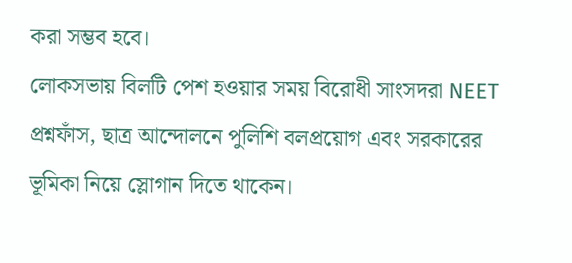করা সম্ভব হবে।
লোকসভায় বিলটি পেশ হওয়ার সময় বিরোধী সাংসদরা NEET প্রশ্নফাঁস, ছাত্র আন্দোলনে পুলিশি বলপ্রয়োগ এবং সরকারের ভূমিকা নিয়ে স্লোগান দিতে থাকেন।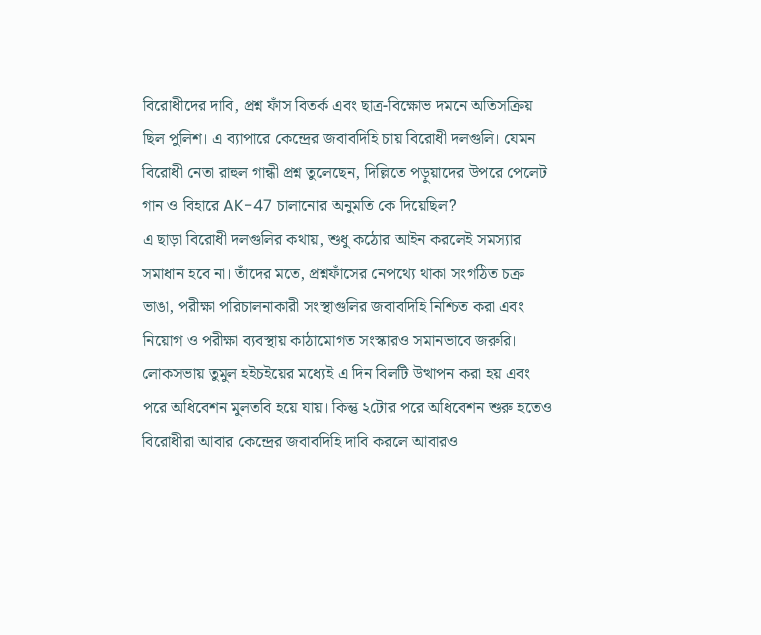বিরোধীদের দাবি, প্রশ্ন ফাঁস বিতর্ক এবং ছাত্র-বিক্ষোভ দমনে অতিসক্রিয় ছিল পুলিশ। এ ব্যাপারে কেন্দ্রের জবাবদিহি চায় বিরোধী দলগুলি। যেমন বিরোধী নেতা রাহুল গান্ধী প্রশ্ন তুলেছেন, দিল্লিতে পড়ুয়াদের উপরে পেলেট গান ও বিহারে AK-47 চালানোর অনুমতি কে দিয়েছিল?
এ ছাড়া বিরোধী দলগুলির কথায়, শুধু কঠোর আইন করলেই সমস্যার সমাধান হবে না। তাঁদের মতে, প্রশ্নফাঁসের নেপথ্যে থাকা সংগঠিত চক্র ভাঙা, পরীক্ষা পরিচালনাকারী সংস্থাগুলির জবাবদিহি নিশ্চিত করা এবং নিয়োগ ও পরীক্ষা ব্যবস্থায় কাঠামোগত সংস্কারও সমানভাবে জরুরি।
লোকসভায় তুমুল হইচইয়ের মধ্যেই এ দিন বিলটি উত্থাপন করা হয় এবং পরে অধিবেশন মুলতবি হয়ে যায়। কিন্তু ২টোর পরে অধিবেশন শুরু হতেও বিরোধীরা আবার কেন্দ্রের জবাবদিহি দাবি করলে আবারও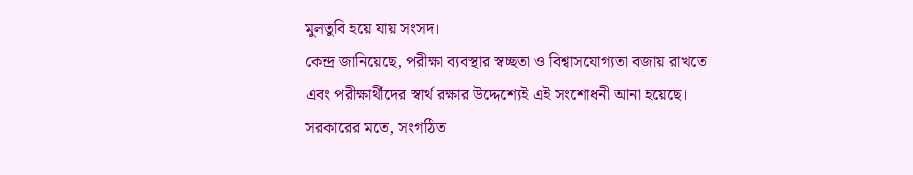মুলতুবি হয়ে যায় সংসদ।
কেন্দ্র জানিয়েছে, পরীক্ষা ব্যবস্থার স্বচ্ছতা ও বিশ্বাসযোগ্যতা বজায় রাখতে এবং পরীক্ষার্থীদের স্বার্থ রক্ষার উদ্দেশ্যেই এই সংশোধনী আনা হয়েছে। সরকারের মতে, সংগঠিত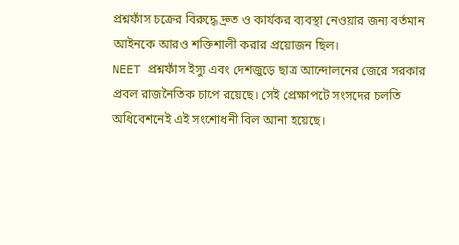প্রশ্নফাঁস চক্রের বিরুদ্ধে দ্রুত ও কার্যকর ব্যবস্থা নেওয়ার জন্য বর্তমান আইনকে আরও শক্তিশালী করার প্রয়োজন ছিল।
NEET প্রশ্নফাঁস ইস্যু এবং দেশজুড়ে ছাত্র আন্দোলনের জেরে সরকার প্রবল রাজনৈতিক চাপে রয়েছে। সেই প্রেক্ষাপটে সংসদের চলতি অধিবেশনেই এই সংশোধনী বিল আনা হয়েছে।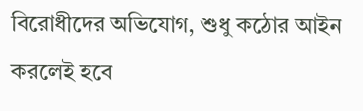বিরোধীদের অভিযোগ, শুধু কঠোর আইন করলেই হবে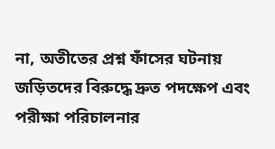না, অতীতের প্রশ্ন ফাঁসের ঘটনায় জড়িতদের বিরুদ্ধে দ্রুত পদক্ষেপ এবং পরীক্ষা পরিচালনার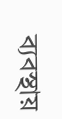ব্যবস্থায়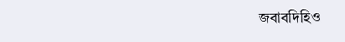জবাবদিহিও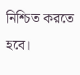নিশ্চিত করতে হবে।